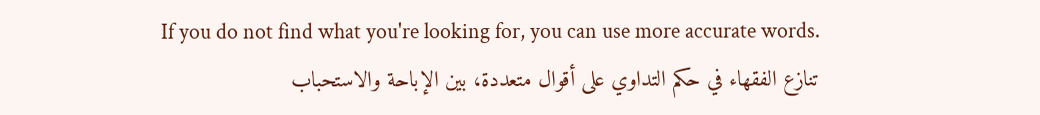If you do not find what you're looking for, you can use more accurate words.
تنازع الفقهاء في حكم التداوي على أقوال متعددة، بين الإباحة والاستحباب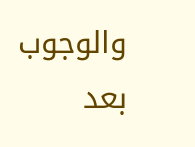والوجوب بعد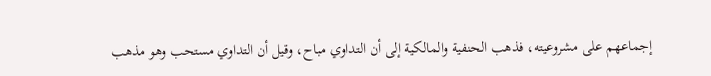إجماعهم على مشروعيته، فذهب الحنفية والمالكية إلى أن التداوي مباح، وقيل أن التداوي مستحب وهو مذهب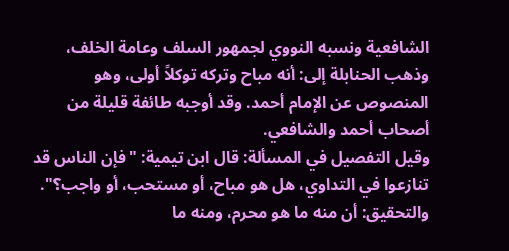الشافعية ونسبه النووي لجمهور السلف وعامة الخلف، وذهب الحنابلة إلى: أنه مباح وتركه توكلاً أولى، وهو المنصوص عن الإمام أحمد. وقد أوجبه طائفة قليلة من أصحاب أحمد والشافعي.
وقيل التفصيل في المسألة: قال ابن تيمية: "فإن الناس قد تنازعوا في التداوي، هل هو مباح، أو مستحب، أو واجب؟". والتحقيق: أن منه ما هو محرم، ومنه ما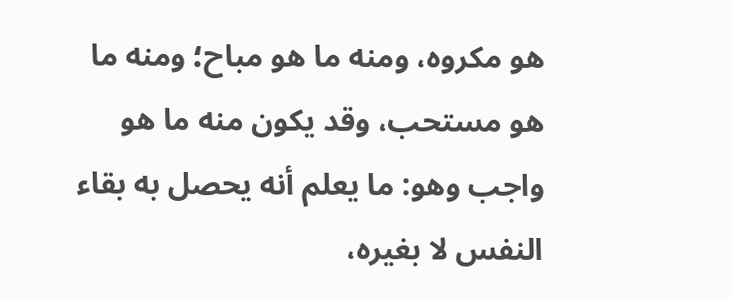هو مكروه، ومنه ما هو مباح؛ ومنه ما هو مستحب، وقد يكون منه ما هو واجب وهو: ما يعلم أنه يحصل به بقاء النفس لا بغيره،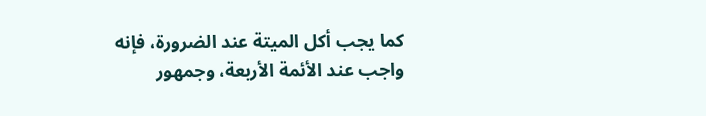كما يجب أكل الميتة عند الضرورة، فإنه واجب عند الأئمة الأربعة، وجمهور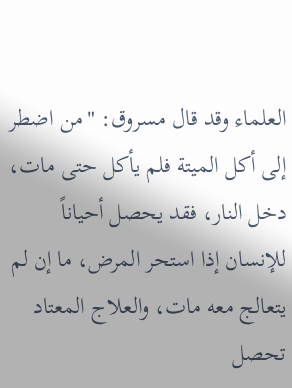العلماء وقد قال مسروق: "من اضطر إلى أكل الميتة فلم يأكل حتى مات، دخل النار، فقد يحصل أحياناً للإنسان إذا استحر المرض، ما إن لم يتعالج معه مات، والعلاج المعتاد تحصل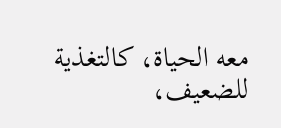معه الحياة، كالتغذية للضعيف،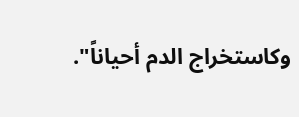وكاستخراج الدم أحياناً".